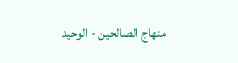منهاج الصالحين - الوحيد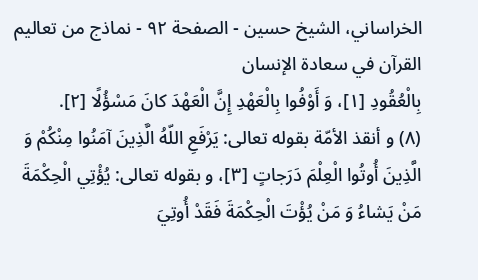الخراساني، الشيخ حسين - الصفحة ٩٢ - نماذج من تعاليم القرآن في سعادة الإنسان
بِالْعُقُودِ [١]، وَ أَوْفُوا بِالْعَهْدِ إِنَّ الْعَهْدَ كانَ مَسْؤُلًا [٢].
(٨) و أنقذ الأمّة بقوله تعالى: يَرْفَعِ اللّهُ الَّذِينَ آمَنُوا مِنْكُمْ وَ الَّذِينَ أُوتُوا الْعِلْمَ دَرَجاتٍ [٣]، و بقوله تعالى: يُؤْتِي الْحِكْمَةَ مَنْ يَشاءُ وَ مَنْ يُؤْتَ الْحِكْمَةَ فَقَدْ أُوتِيَ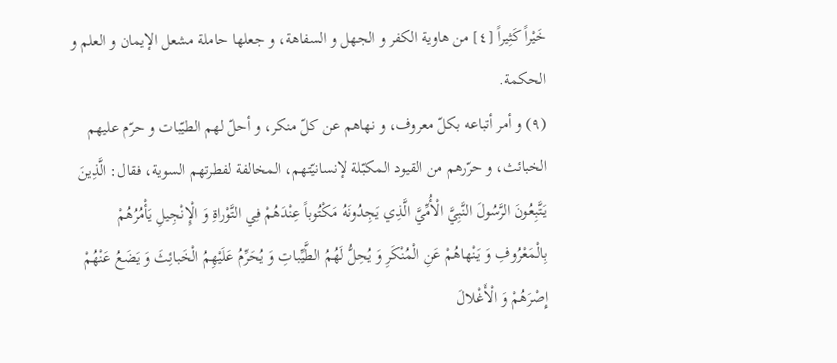خَيْراً كَثِيراً [٤] من هاوية الكفر و الجهل و السفاهة، و جعلها حاملة مشعل الإيمان و العلم و الحكمة.
(٩) و أمر أتباعه بكلّ معروف، و نهاهم عن كلّ منكر، و أحلّ لهم الطيّبات و حرّم عليهم الخبائث، و حرّرهم من القيود المكبّلة لإنسانيّتهم، المخالفة لفطرتهم السوية، فقال: الَّذِينَ يَتَّبِعُونَ الرَّسُولَ النَّبِيَّ الْأُمِّيَّ الَّذِي يَجِدُونَهُ مَكْتُوباً عِنْدَهُمْ فِي التَّوْراةِ وَ الْإِنْجِيلِ يَأْمُرُهُمْ بِالْمَعْرُوفِ وَ يَنْهاهُمْ عَنِ الْمُنْكَرِ وَ يُحِلُّ لَهُمُ الطَّيِّباتِ وَ يُحَرِّمُ عَلَيْهِمُ الْخَبائِثَ وَ يَضَعُ عَنْهُمْ إِصْرَهُمْ وَ الْأَغْلالَ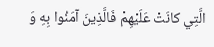الَّتِي كانَتْ عَلَيْهِمْ فَالَّذِينَ آمَنُوا بِهِ وَ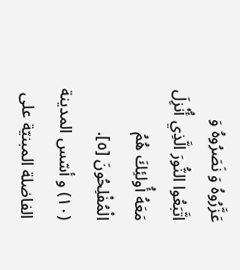عَزَّرُوهُ وَ نَصَرُوهُ وَ اتَّبَعُوا النُّورَ الَّذِي أُنْزِلَ مَعَهُ أُولئِكَ هُمُ الْمُفْلِحُونَ [٥].
(١٠) و أسّس المدينة الفاضلة المبنيّة على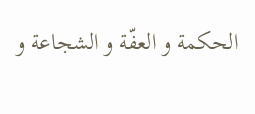الحكمة و العفّة و الشجاعة و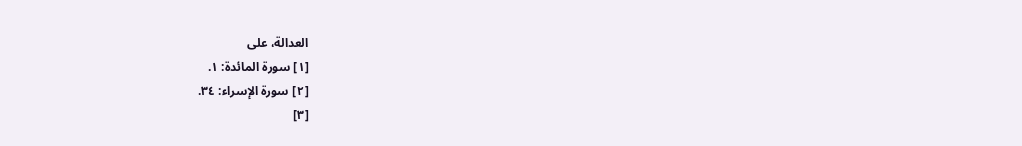العدالة، على
[١] سورة المائدة: ١.
[٢] سورة الإسراء: ٣٤.
[٣]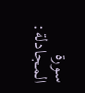سورة المجادلة: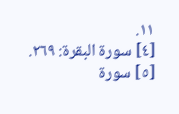١١.
[٤] سورة البقرة: ٢٦٩.
[٥] سورة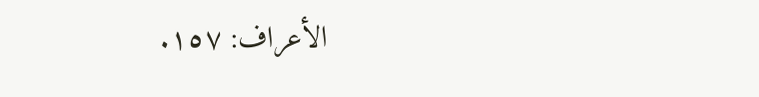الأعراف: ١٥٧.